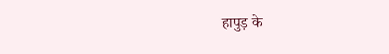हापुड़ के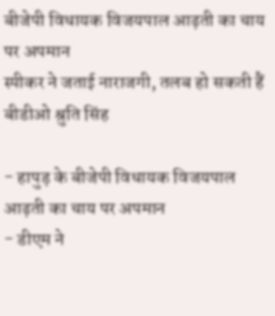बीजेपी विधायक विजयपाल आढ़ती का चाय पर अपमान
स्पीकर ने जताई नाराजगी, तलब हो सकती हैं बीडीओ श्रुति सिंह

- हापुड़ के बीजेपी विधायक विजयपाल आढ़ती का चाय पर अपमान
- डीएम ने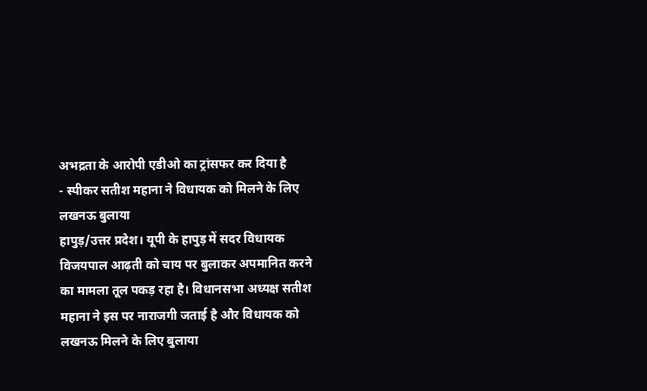अभद्रता के आरोपी एडीओ का ट्रांसफर कर दिया है
- स्पीकर सतीश महाना ने विधायक को मिलने के लिए लखनऊ बुलाया
हापुड़/उत्तर प्रदेश। यूपी के हापुड़ में सदर विधायक विजयपाल आढ़ती को चाय पर बुलाकर अपमानित करने का मामला तूल पकड़ रहा है। विधानसभा अध्यक्ष सतीश महाना ने इस पर नाराजगी जताई है और विधायक को लखनऊ मिलने के लिए बुलाया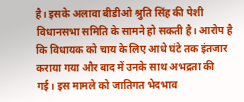है। इसके अलावा बीडीओ श्रुति सिंह की पेशी विधानसभा समिति के सामने हो सकती है। आरोप है कि विधायक को चाय के लिए आधे घंटे तक इंतजार कराया गया और बाद में उनके साथ अभद्रता की गई। इस मामले को जातिगत भेदभाव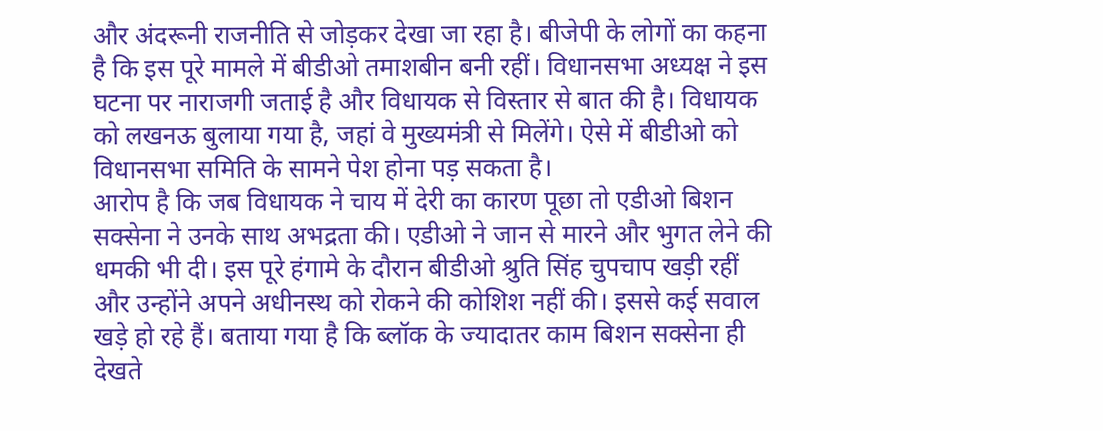और अंदरूनी राजनीति से जोड़कर देखा जा रहा है। बीजेपी के लोगों का कहना है कि इस पूरे मामले में बीडीओ तमाशबीन बनी रहीं। विधानसभा अध्यक्ष ने इस घटना पर नाराजगी जताई है और विधायक से विस्तार से बात की है। विधायक को लखनऊ बुलाया गया है, जहां वे मुख्यमंत्री से मिलेंगे। ऐसे में बीडीओ को विधानसभा समिति के सामने पेश होना पड़ सकता है।
आरोप है कि जब विधायक ने चाय में देरी का कारण पूछा तो एडीओ बिशन सक्सेना ने उनके साथ अभद्रता की। एडीओ ने जान से मारने और भुगत लेने की धमकी भी दी। इस पूरे हंगामे के दौरान बीडीओ श्रुति सिंह चुपचाप खड़ी रहीं और उन्होंने अपने अधीनस्थ को रोकने की कोशिश नहीं की। इससे कई सवाल खड़े हो रहे हैं। बताया गया है कि ब्लॉक के ज्यादातर काम बिशन सक्सेना ही देखते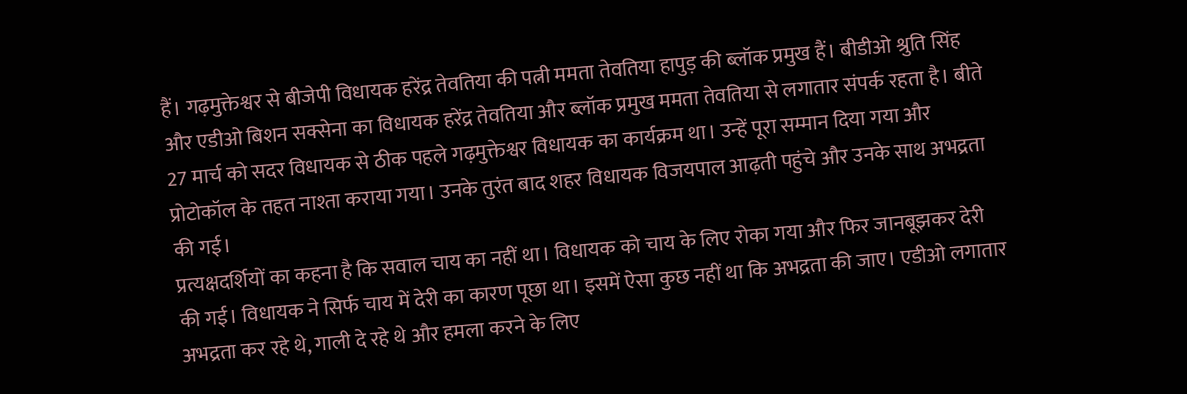हैं। गढ़मुक्तेश्वर से बीजेपी विधायक हरेंद्र तेवतिया की पत्नी ममता तेवतिया हापुड़ की ब्लॉक प्रमुख हैं। बीडीओ श्रुति सिंह और एडीओ बिशन सक्सेना का विधायक हरेंद्र तेवतिया और ब्लॉक प्रमुख ममता तेवतिया से लगातार संपर्क रहता है। बीते 27 मार्च को सदर विधायक से ठीक पहले गढ़मुक्तेश्वर विधायक का कार्यक्रम था। उन्हें पूरा सम्मान दिया गया और प्रोटोकॉल के तहत नाश्ता कराया गया। उनके तुरंत बाद शहर विधायक विजयपाल आढ़ती पहुंचे और उनके साथ अभद्रता की गई।
प्रत्यक्षदर्शियों का कहना है कि सवाल चाय का नहीं था। विधायक को चाय के लिए रोका गया और फिर जानबूझकर देरी की गई। विधायक ने सिर्फ चाय में देरी का कारण पूछा था। इसमें ऐसा कुछ नहीं था कि अभद्रता की जाए। एडीओ लगातार अभद्रता कर रहे थे, गाली दे रहे थे और हमला करने के लिए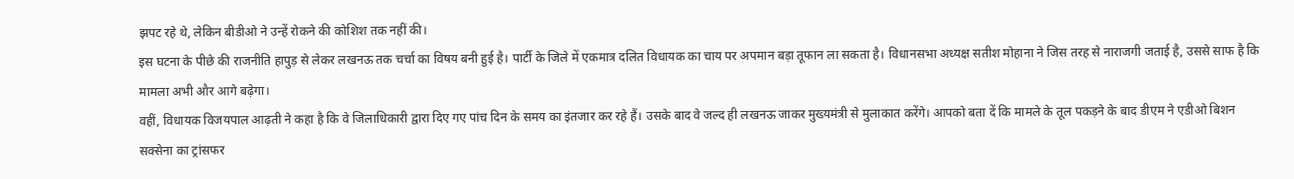झपट रहे थे, लेकिन बीडीओ ने उन्हें रोकने की कोशिश तक नहीं की।
इस घटना के पीछे की राजनीति हापुड़ से लेकर लखनऊ तक चर्चा का विषय बनी हुई है। पार्टी के जिले में एकमात्र दलित विधायक का चाय पर अपमान बड़ा तूफान ला सकता है। विधानसभा अध्यक्ष सतीश मोहाना ने जिस तरह से नाराजगी जताई है, उससे साफ है कि मामला अभी और आगे बढ़ेगा।
वहीं, विधायक विजयपाल आढ़ती ने कहा है कि वे जिलाधिकारी द्वारा दिए गए पांच दिन के समय का इंतजार कर रहे हैं। उसके बाद वे जल्द ही लखनऊ जाकर मुख्यमंत्री से मुलाकात करेंगे। आपको बता दें कि मामले के तूल पकड़ने के बाद डीएम ने एडीओ बिशन सक्सेना का ट्रांसफर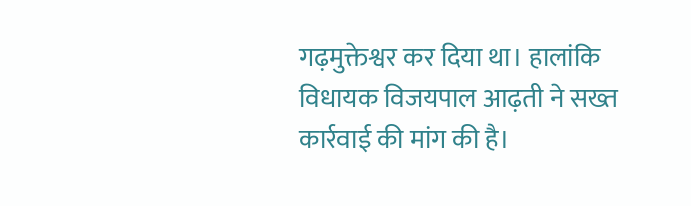गढ़मुक्तेश्वर कर दिया था। हालांकि विधायक विजयपाल आढ़ती ने सख्त कार्रवाई की मांग की है।